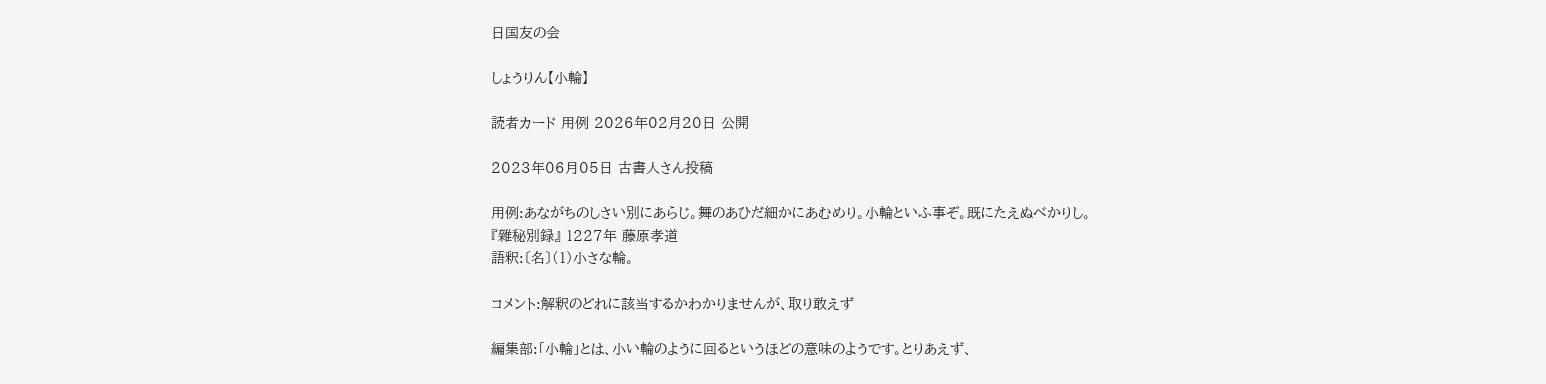日国友の会

しょうりん【小輪】

読者カード 用例 2026年02月20日 公開

2023年06月05日 古書人さん投稿

用例:あながちのしさい別にあらじ。舞のあひだ細かにあむめり。小輪といふ事ぞ。既にたえぬべかりし。
『雜秘別録』 1227年 藤原孝道
語釈:〔名〕(1)小さな輪。

コメント:解釈のどれに該当するかわかりませんが、取り敢えず

編集部:「小輪」とは、小い輪のように回るというほどの意味のようです。とりあえず、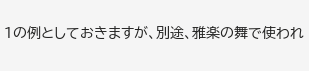1の例としておきますが、別途、雅楽の舞で使われ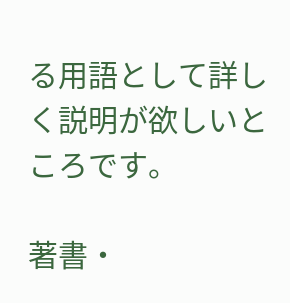る用語として詳しく説明が欲しいところです。

著書・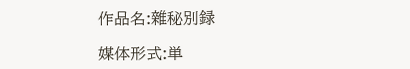作品名:雜秘別録

媒体形式:単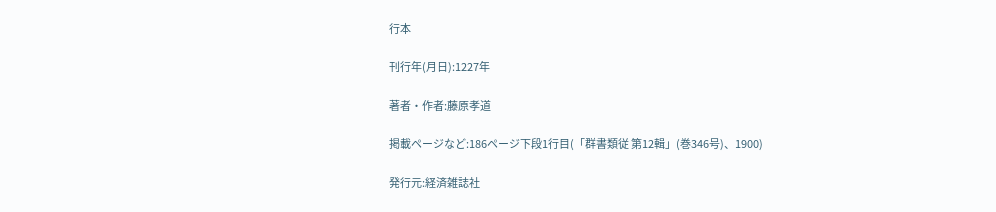行本

刊行年(月日):1227年

著者・作者:藤原孝道

掲載ページなど:186ページ下段1行目(「群書類従 第12輯」(巻346号)、1900)

発行元:経済雑誌社